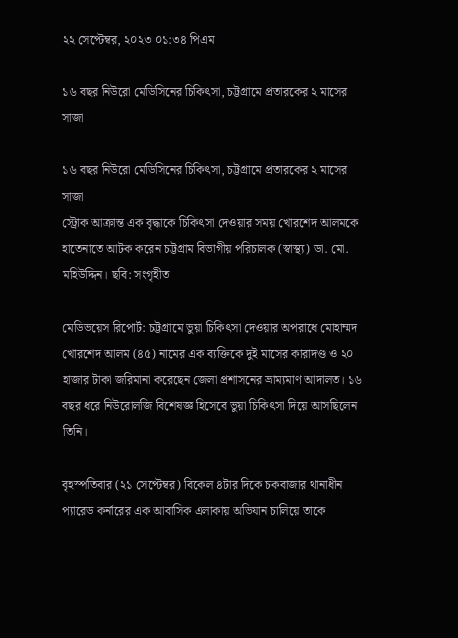২২ সেপ্টেম্বর, ২০২৩ ০১:৩৪ পিএম

১৬ বছর নিউরো মেডিসিনের চিকিৎসা, চট্টগ্রামে প্রতারকের ২ মাসের সাজা

১৬ বছর নিউরো মেডিসিনের চিকিৎসা, চট্টগ্রামে প্রতারকের ২ মাসের সাজা
স্ট্রোক আক্রান্ত এক বৃদ্ধাকে চিকিৎসা দেওয়ার সময় খোরশেদ আলমকে হাতেনাতে আটক করেন চট্টগ্রাম বিভাগীয় পরিচালক (স্বাস্থ্য) ডা. মো. মহিউদ্দিন। ছবি: সংগৃহীত

মেডিভয়েস রিপোর্ট: চট্টগ্রামে ভুয়া চিকিৎসা দেওয়ার অপরাধে মোহাম্মদ খোরশেদ আলম (৪৫) নামের এক ব্যক্তিকে দুই মাসের কারাদণ্ড ও ২০ হাজার টাকা জরিমানা করেছেন জেলা প্রশাসনের ভ্রাম্যমাণ আদালত। ১৬ বছর ধরে নিউরোলজি বিশেষজ্ঞ হিসেবে ভুয়া চিকিৎসা দিয়ে আসছিলেন তিনি।

বৃহস্পতিবার (২১ সেপ্টেম্বর) বিকেল ৪টার দিকে চকবাজার থানাধীন প্যারেড কর্নারের এক আবাসিক এলাকায় অভিযান চালিয়ে তাকে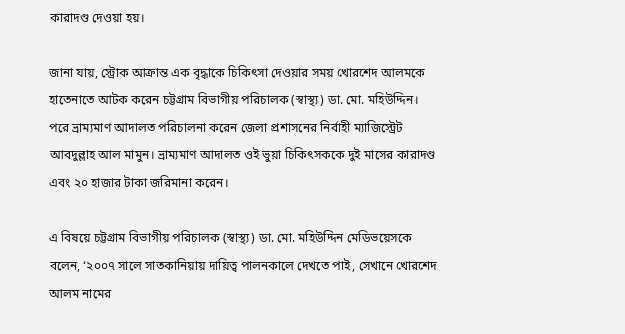কারাদণ্ড দেওয়া হয়।

জানা যায়, স্ট্রোক আক্রান্ত এক বৃদ্ধাকে চিকিৎসা দেওয়ার সময় খোরশেদ আলমকে হাতেনাতে আটক করেন চট্টগ্রাম বিভাগীয় পরিচালক (স্বাস্থ্য) ডা. মো. মহিউদ্দিন। পরে ভ্রাম্যমাণ আদালত পরিচালনা করেন জেলা প্রশাসনের নির্বাহী ম্যাজিস্ট্রেট আবদুল্লাহ আল মামুন। ভ্রাম্যমাণ আদালত ওই ভুয়া চিকিৎসককে দুই মাসের কারাদণ্ড এবং ২০ হাজার টাকা জরিমানা করেন।

এ বিষয়ে চট্টগ্রাম বিভাগীয় পরিচালক (স্বাস্থ্য) ডা. মো. মহিউদ্দিন মেডিভয়েসকে বলেন, ‘২০০৭ সালে সাতকানিয়ায় দায়িত্ব পালনকালে দেখতে পাই, সেখানে খোরশেদ আলম নামের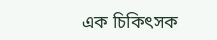এক চিকিৎসক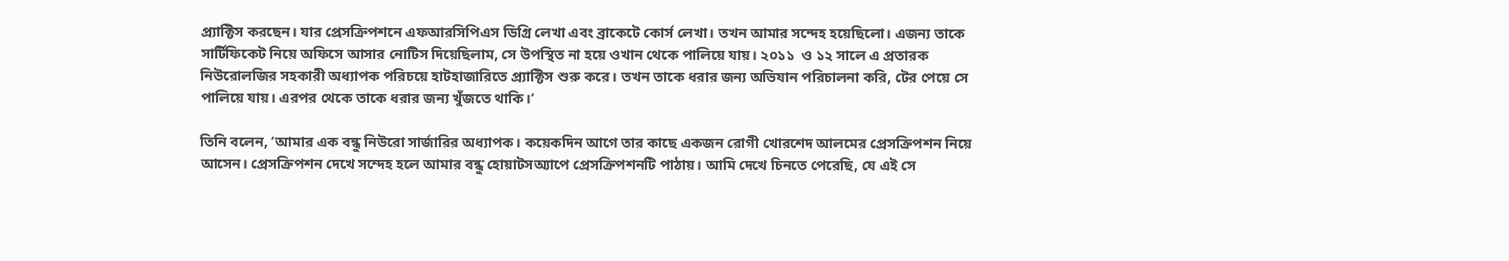প্র্যাক্টিস করছেন। যার প্রেসক্রিপশনে এফআরসিপিএস ডিগ্রি লেখা এবং ব্রাকেটে কোর্স লেখা। তখন আমার সন্দেহ হয়েছিলো। এজন্য তাকে সার্টিফিকেট নিয়ে অফিসে আসার নোটিস দিয়েছিলাম, সে উপস্থিত না হয়ে ওখান থেকে পালিয়ে যায়। ২০১১  ও ১২ সালে এ প্রতারক নিউরোলজির সহকারী অধ্যাপক পরিচয়ে হাটহাজারিতে প্র্যাক্টিস শুরু করে। তখন তাকে ধরার জন্য অভিযান পরিচালনা করি, টের পেয়ে সে পালিয়ে যায়। এরপর থেকে তাকে ধরার জন্য খুঁজতে থাকি।’

তিনি বলেন, ‘আমার এক বন্ধু নিউরো সার্জারির অধ্যাপক। কয়েকদিন আগে তার কাছে একজন রোগী খোরশেদ আলমের প্রেসক্রিপশন নিয়ে আসেন। প্রেসক্রিপশন দেখে সন্দেহ হলে আমার বন্ধু হোয়াটসঅ্যাপে প্রেসক্রিপশনটি পাঠায়। আমি দেখে চিনতে পেরেছি, যে এই সে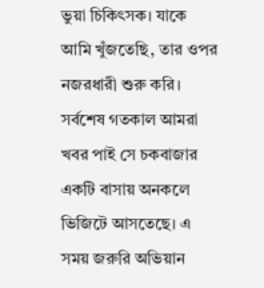ভুয়া চিকিৎসক। যাকে আমি খুঁজতেছি, তার ওপর নজরধারী শুরু করি। সর্বশেষ গতকাল আমরা খবর পাই সে চকবাজার একটি বাসায় অনকলে ভিজিটে আসতেছে। এ সময় জরুরি অভিয়ান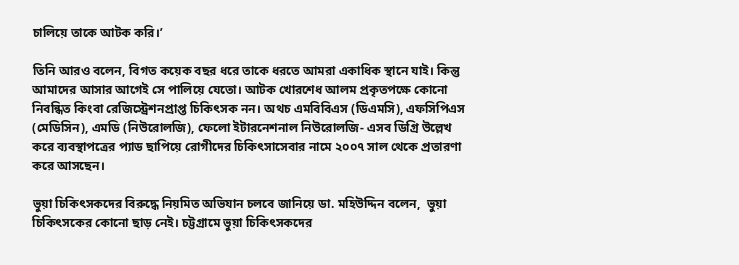চালিয়ে তাকে আটক করি।’

তিনি আরও বলেন, বিগত কয়েক বছর ধরে তাকে ধরতে আমরা একাধিক স্থানে যাই। কিন্তু আমাদের আসার আগেই সে পালিয়ে যেতো। আটক খোরশেধ আলম প্রকৃতপক্ষে কোনো নিবন্ধিত কিংবা রেজিস্ট্রেশনপ্রাপ্ত চিকিৎসক নন। অথচ এমবিবিএস (ডিএমসি), এফসিপিএস (মেডিসিন), এমডি (নিউরোলজি), ফেলো ইটারনেশনাল নিউরোলজি- এসব ডিগ্রি উল্লেখ করে ব্যবস্থাপত্রের প্যাড ছাপিয়ে রোগীদের চিকিৎসাসেবার নামে ২০০৭ সাল থেকে প্রতারণা করে আসছেন।

ভুয়া চিকিৎসকদের বিরুদ্ধে নিয়মিত অভিযান চলবে জানিয়ে ডা. মহিউদ্দিন বলেন,  ভুয়া চিকিৎসকের কোনো ছাড় নেই। চট্টগ্রামে ভুয়া চিকিৎসকদের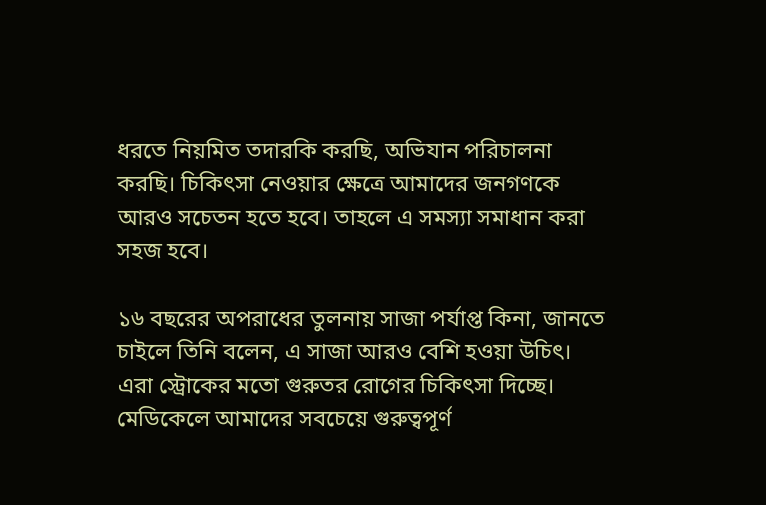ধরতে নিয়মিত তদারকি করছি, অভিযান পরিচালনা করছি। চিকিৎসা নেওয়ার ক্ষেত্রে আমাদের জনগণকে আরও সচেতন হতে হবে। তাহলে এ সমস্যা সমাধান করা সহজ হবে।

১৬ বছরের অপরাধের তুলনায় সাজা পর্যাপ্ত কিনা, জানতে চাইলে তিনি বলেন, এ সাজা আরও বেশি হওয়া উচিৎ। এরা স্ট্রোকের মতো গুরুতর রোগের চিকিৎসা দিচ্ছে। মেডিকেলে আমাদের সবচেয়ে গুরুত্বপূর্ণ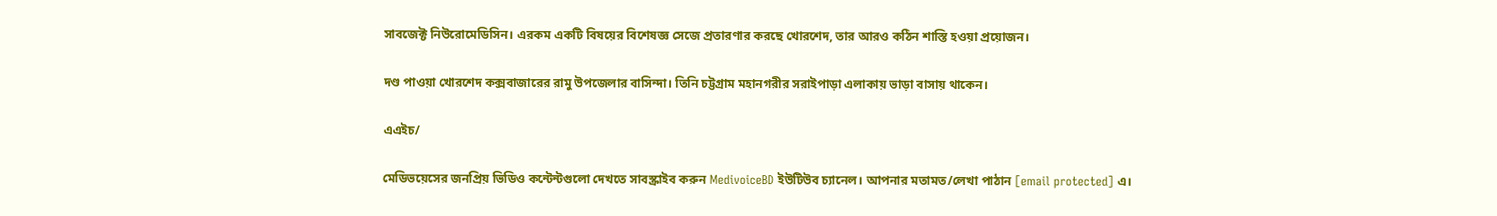সাবজেক্ট নিউরোমেডিসিন। এরকম একটি বিষয়ের বিশেষজ্ঞ সেজে প্রতারণার করছে খোরশেদ, তার আরও কঠিন শাস্তি হওয়া প্রয়োজন।

দণ্ড পাওয়া খোরশেদ কক্সবাজারের রামু উপজেলার বাসিন্দা। তিনি চট্টগ্রাম মহানগরীর সরাইপাড়া এলাকায় ভাড়া বাসায় থাকেন।

এএইচ/

মেডিভয়েসের জনপ্রিয় ভিডিও কন্টেন্টগুলো দেখতে সাবস্ক্রাইব করুন MedivoiceBD ইউটিউব চ্যানেল। আপনার মতামত/লেখা পাঠান [email protected] এ।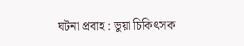ঘটনা প্রবাহ : ভুয়া চিকিৎসক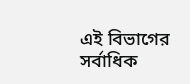এই বিভাগের সর্বাধিক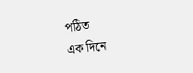পঠিত
এক দিনে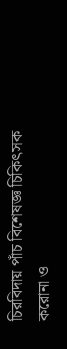চিরবিদায় পাঁচ বিশেষজ্ঞ চিকিৎসক
করোনা ও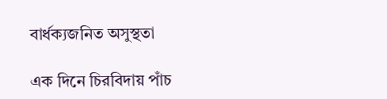বার্ধক্যজনিত অসুস্থতা

এক দিনে চিরবিদায় পাঁচ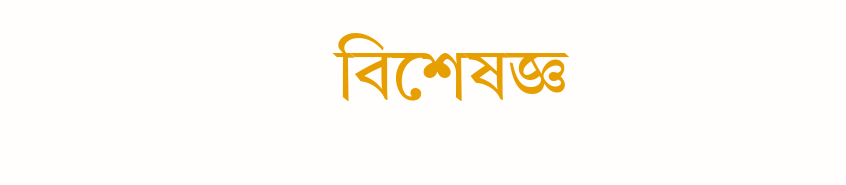বিশেষজ্ঞ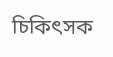চিকিৎসক